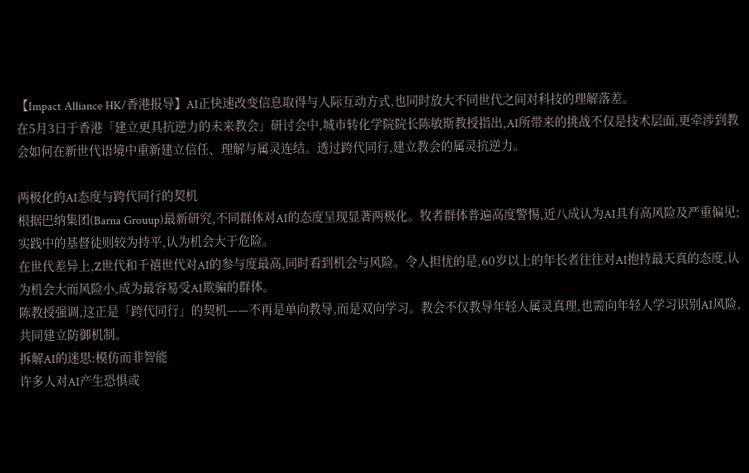【Impact Alliance HK/香港报导】AI正快速改变信息取得与人际互动方式,也同时放大不同世代之间对科技的理解落差。
在5月3日于香港「建立更具抗逆力的未来教会」研讨会中,城市转化学院院长陈敏斯教授指出,AI所带来的挑战不仅是技术层面,更牵涉到教会如何在新世代语境中重新建立信任、理解与属灵连结。透过跨代同行,建立教会的属灵抗逆力。

两极化的AI态度与跨代同行的契机
根据巴纳集团(Barna Grouup)最新研究,不同群体对AI的态度呈现显著两极化。牧者群体普遍高度警惕,近八成认为AI具有高风险及严重偏见;实践中的基督徒则较为持平,认为机会大于危险。
在世代差异上,Z世代和千禧世代对AI的参与度最高,同时看到机会与风险。令人担忧的是,60岁以上的年长者往往对AI抱持最天真的态度,认为机会大而风险小,成为最容易受AI欺骗的群体。
陈教授强调,这正是「跨代同行」的契机——不再是单向教导,而是双向学习。教会不仅教导年轻人属灵真理,也需向年轻人学习识别AI风险,共同建立防御机制。
拆解AI的迷思:模仿而非智能
许多人对AI产生恐惧或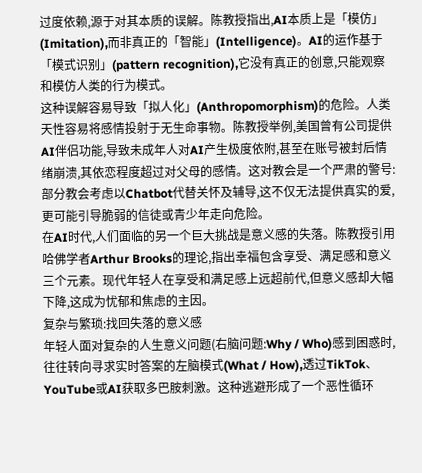过度依赖,源于对其本质的误解。陈教授指出,AI本质上是「模仿」(Imitation),而非真正的「智能」(Intelligence)。AI的运作基于「模式识别」(pattern recognition),它没有真正的创意,只能观察和模仿人类的行为模式。
这种误解容易导致「拟人化」(Anthropomorphism)的危险。人类天性容易将感情投射于无生命事物。陈教授举例,美国曾有公司提供AI伴侣功能,导致未成年人对AI产生极度依附,甚至在账号被封后情绪崩溃,其依恋程度超过对父母的感情。这对教会是一个严肃的警号:部分教会考虑以Chatbot代替关怀及辅导,这不仅无法提供真实的爱,更可能引导脆弱的信徒或青少年走向危险。
在AI时代,人们面临的另一个巨大挑战是意义感的失落。陈教授引用哈佛学者Arthur Brooks的理论,指出幸福包含享受、满足感和意义三个元素。现代年轻人在享受和满足感上远超前代,但意义感却大幅下降,这成为忧郁和焦虑的主因。
复杂与繁琐:找回失落的意义感
年轻人面对复杂的人生意义问题(右脑问题:Why / Who)感到困惑时,往往转向寻求实时答案的左脑模式(What / How),透过TikTok、YouTube或AI获取多巴胺刺激。这种逃避形成了一个恶性循环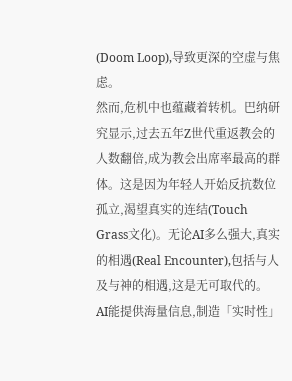(Doom Loop),导致更深的空虚与焦虑。
然而,危机中也蕴藏着转机。巴纳研究显示,过去五年Z世代重返教会的人数翻倍,成为教会出席率最高的群体。这是因为年轻人开始反抗数位孤立,渴望真实的连结(Touch Grass文化)。无论AI多么强大,真实的相遇(Real Encounter),包括与人及与神的相遇,这是无可取代的。
AI能提供海量信息,制造「实时性」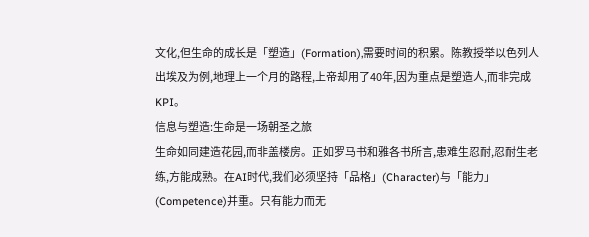文化,但生命的成长是「塑造」(Formation),需要时间的积累。陈教授举以色列人出埃及为例,地理上一个月的路程,上帝却用了40年,因为重点是塑造人,而非完成KPI。
信息与塑造:生命是一场朝圣之旅
生命如同建造花园,而非盖楼房。正如罗马书和雅各书所言,患难生忍耐,忍耐生老练,方能成熟。在AI时代,我们必须坚持「品格」(Character)与「能力」(Competence)并重。只有能力而无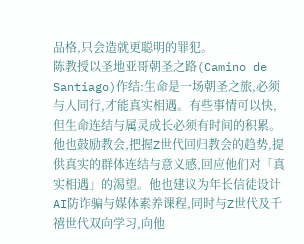品格,只会造就更聪明的罪犯。
陈教授以圣地亚哥朝圣之路(Camino de Santiago)作结:生命是一场朝圣之旅,必须与人同行,才能真实相遇。有些事情可以快,但生命连结与属灵成长必须有时间的积累。
他也鼓励教会,把握Z世代回归教会的趋势,提供真实的群体连结与意义感,回应他们对「真实相遇」的渴望。他也建议为年长信徒设计AI防诈骗与媒体素养课程,同时与Z世代及千禧世代双向学习,向他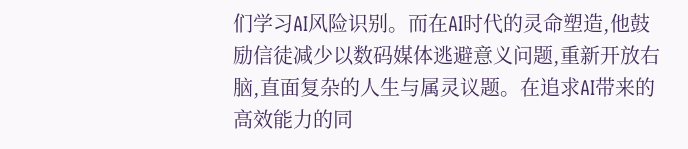们学习AI风险识别。而在AI时代的灵命塑造,他鼓励信徒减少以数码媒体逃避意义问题,重新开放右脑,直面复杂的人生与属灵议题。在追求AI带来的高效能力的同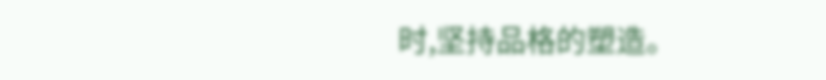时,坚持品格的塑造。